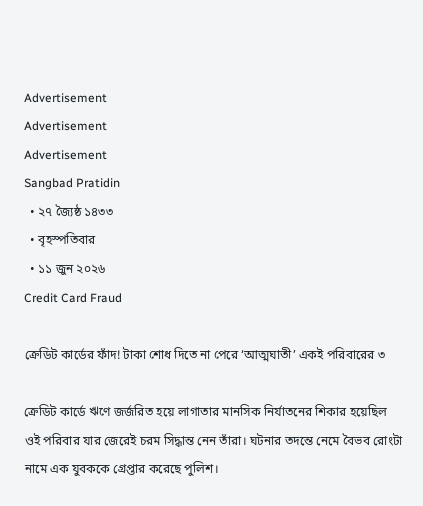Advertisement
Advertisement
Advertisement
Sangbad Pratidin
  • ২৭ জ্যৈষ্ঠ ১৪৩৩
  • বৃহস্পতিবার
  • ১১ জুন ২০২৬
Credit Card Fraud

ক্রেডিট কার্ডের ফাঁদ! টাকা শোধ দিতে না পেরে ‘আত্মঘাতী’ একই পরিবারের ৩

ক্রেডিট কার্ডে ঋণে জর্জরিত হয়ে লাগাতার মানসিক নির্যাতনের শিকার হয়েছিল ওই পরিবার যার জেরেই চরম সিদ্ধান্ত নেন তাঁরা। ঘটনার তদন্তে নেমে বৈভব রোংটা নামে এক যুবককে গ্রেপ্তার করেছে পুলিশ।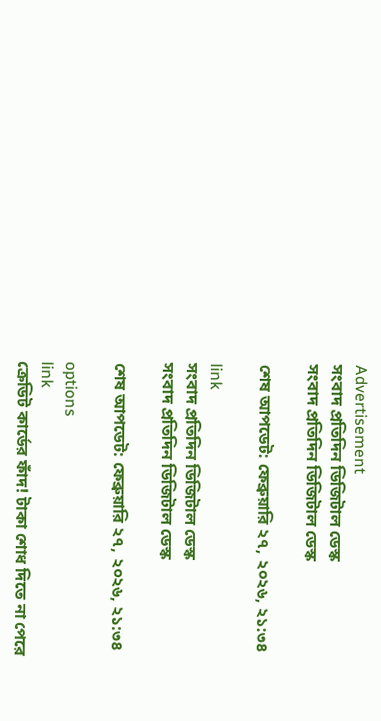Advertisement
সংবাদ প্রতিদিন ডিজিটাল ডেস্ক
সংবাদ প্রতিদিন ডিজিটাল ডেস্ক

শেষ আপডেট: ফেব্রুয়ারি ২৭, ২০২৬, ২১:৩৪

link
সংবাদ প্রতিদিন ডিজিটাল ডেস্ক
সংবাদ প্রতিদিন ডিজিটাল ডেস্ক

শেষ আপডেট: ফেব্রুয়ারি ২৭, ২০২৬, ২১:৩৪

options
link
ক্রেডিট কার্ডের ফাঁদ! টাকা শোধ দিতে না পেরে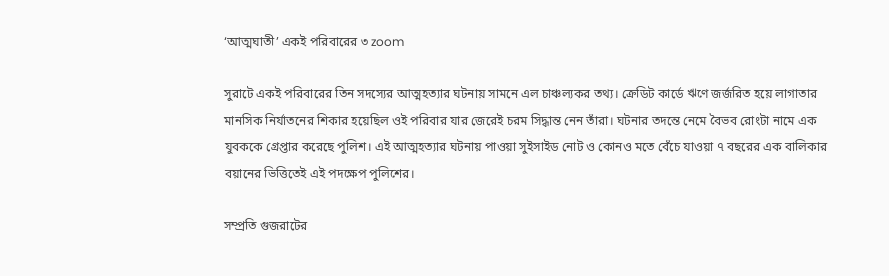‘আত্মঘাতী’ একই পরিবারের ৩ zoom

সুরাটে একই পরিবারের তিন সদস্যের আত্মহত্যার ঘটনায় সামনে এল চাঞ্চল্যকর তথ্য। ক্রেডিট কার্ডে ঋণে জর্জরিত হয়ে লাগাতার মানসিক নির্যাতনের শিকার হয়েছিল ওই পরিবার যার জেরেই চরম সিদ্ধান্ত নেন তাঁরা। ঘটনার তদন্তে নেমে বৈভব রোংটা নামে এক যুবককে গ্রেপ্তার করেছে পুলিশ। এই আত্মহত্যার ঘটনায় পাওয়া সুইসাইড নোট ও কোনও মতে বেঁচে যাওয়া ৭ বছরের এক বালিকার বয়ানের ভিত্তিতেই এই পদক্ষেপ পুলিশের।

সম্প্রতি গুজরাটের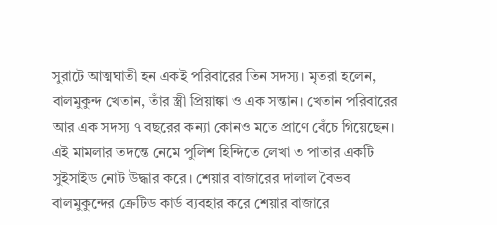সুরাটে আত্মঘাতী হন একই পরিবারের তিন সদস্য। মৃতরা হলেন, বালমুকুন্দ খেতান, তাঁর স্ত্রী প্রিয়াঙ্কা ও এক সন্তান। খেতান পরিবারের আর এক সদস্য ৭ বছরের কন্যা কোনও মতে প্রাণে বেঁচে গিয়েছেন। এই মামলার তদন্তে নেমে পুলিশ হিন্দিতে লেখা ৩ পাতার একটি সুইসাইড নোট উদ্ধার করে। শেয়ার বাজারের দালাল বৈভব বালমুকুন্দের ক্রেটিড কার্ড ব্যবহার করে শেয়ার বাজারে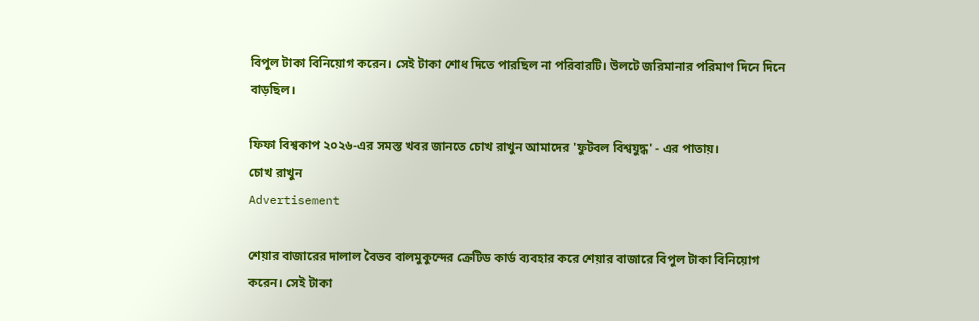বিপুল টাকা বিনিয়োগ করেন। সেই টাকা শোধ দিতে পারছিল না পরিবারটি। উলটে জরিমানার পরিমাণ দিনে দিনে বাড়ছিল।

ফিফা বিশ্বকাপ ২০২৬-এর সমস্ত খবর জানতে চোখ রাখুন আমাদের 'ফুটবল বিশ্বযুদ্ধ' - এর পাতায়।
চোখ রাখুন
Advertisement

শেয়ার বাজারের দালাল বৈভব বালমুকুন্দের ক্রেটিড কার্ড ব্যবহার করে শেয়ার বাজারে বিপুল টাকা বিনিয়োগ করেন। সেই টাকা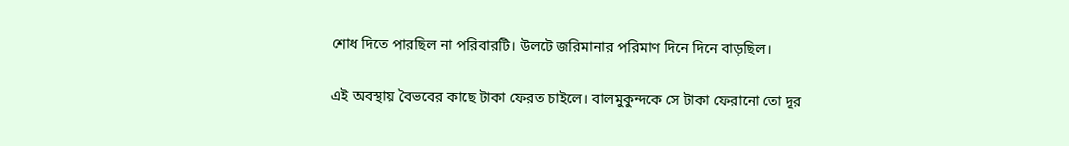শোধ দিতে পারছিল না পরিবারটি। উলটে জরিমানার পরিমাণ দিনে দিনে বাড়ছিল।

এই অবস্থায় বৈভবের কাছে টাকা ফেরত চাইলে। বালমুকুন্দকে সে টাকা ফেরানো তো দূর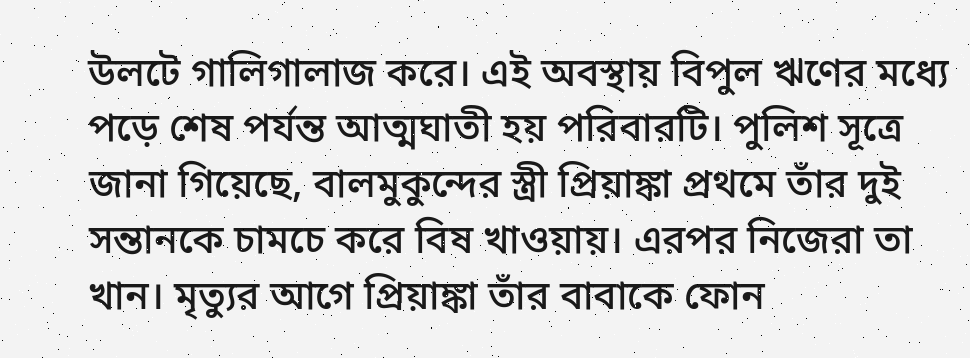উলটে গালিগালাজ করে। এই অবস্থায় বিপুল ঋণের মধ্যে পড়ে শেষ পর্যন্ত আত্মঘাতী হয় পরিবারটি। পুলিশ সূত্রে জানা গিয়েছে, বালমুকুন্দের স্ত্রী প্রিয়াঙ্কা প্রথমে তাঁর দুই সন্তানকে চামচে করে বিষ খাওয়ায়। এরপর নিজেরা তা খান। মৃত্যুর আগে প্রিয়াঙ্কা তাঁর বাবাকে ফোন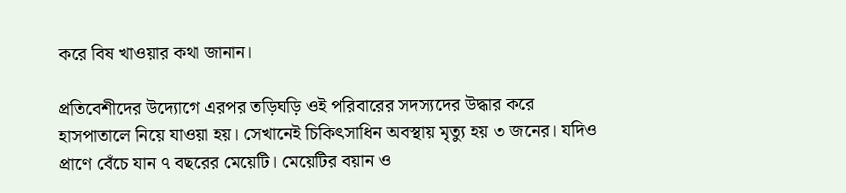করে বিষ খাওয়ার কথা জানান।

প্রতিবেশীদের উদ্যোগে এরপর তড়িঘড়ি ওই পরিবারের সদস্যদের উদ্ধার করে হাসপাতালে নিয়ে যাওয়া হয়। সেখানেই চিকিৎসাধিন অবস্থায় মৃত্যু হয় ৩ জনের। যদিও প্রাণে বেঁচে যান ৭ বছরের মেয়েটি। মেয়েটির বয়ান ও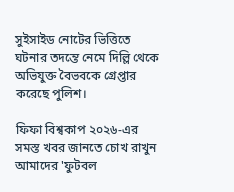সুইসাইড নোটের ভিত্তিতে ঘটনার তদন্তে নেমে দিল্লি থেকে অভিযুক্ত বৈভবকে গ্রেপ্তার করেছে পুলিশ।

ফিফা বিশ্বকাপ ২০২৬-এর সমস্ত খবর জানতে চোখ রাখুন আমাদের 'ফুটবল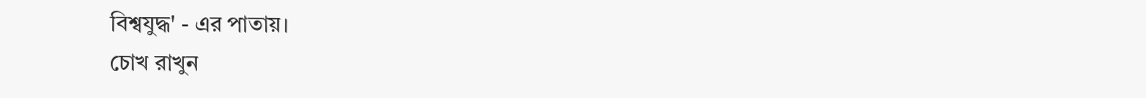বিশ্বযুদ্ধ' - এর পাতায়।
চোখ রাখুন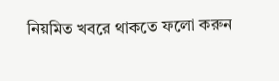নিয়মিত খবরে থাকতে ফলো করুন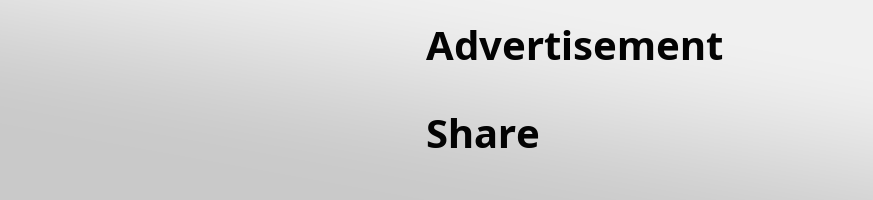Advertisement

Share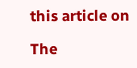this article on

The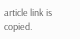article link is copied.